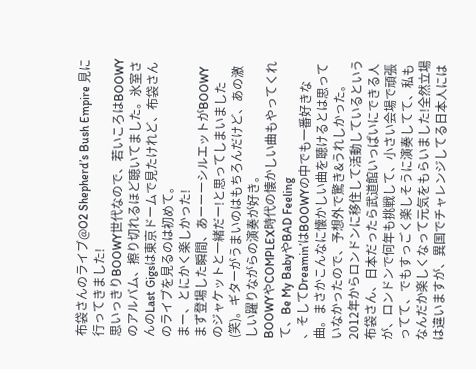布袋さんのライブ@O2 Shepherd’s Bush Empire 見に行ってきました!
思いっきりBOOWY世代なので、若いころはBOOWYのアルバム、擦り切れるほど聴いてました。氷室さんのLast Gigsは東京ドームで見たけれど、布袋さんのライブを見るのは初めて。
まー、とにかく楽しかった!
まず登場した瞬間、あーーーシルエットがBOOWYのジャケットと一緒だー!と思ってしまいました(笑)。ギターがうまいのはもちろんだけど、あの激しい躍りながらの演奏が好き。
BOOWYやCOMPLEX時代の懐かしい曲もやってくれて、Be My BabyやBAD Feeling
、そしてDreamin’はBOOWYの中でも一番好きな曲。まさかこんなに懐かしい曲を聴けるとは思っていなかったので、予想外で驚き&うれしかった。
2012年からロンドンに移住して活動しているという布袋さん、日本だったら武道館いっぱいにできる人が、ロンドンで何年も挑戦して、小さい会場で頑張ってて、でもすっごく楽しそうに演奏してて、私もなんだか楽しくなって元気をもらいました!全然立場は違いますが、異国でチャレンジしてる日本人には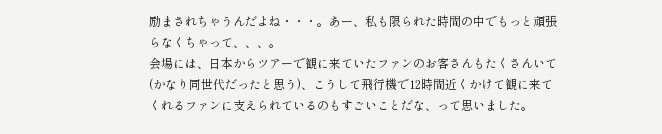励まされちゃうんだよね・・・。あー、私も限られた時間の中でもっと頑張らなくちゃって、、、。
会場には、日本からツアーで観に来ていたファンのお客さんもたくさんいて(かなり同世代だったと思う)、こうして飛行機で12時間近くかけて観に来てくれるファンに支えられているのもすごいことだな、って思いました。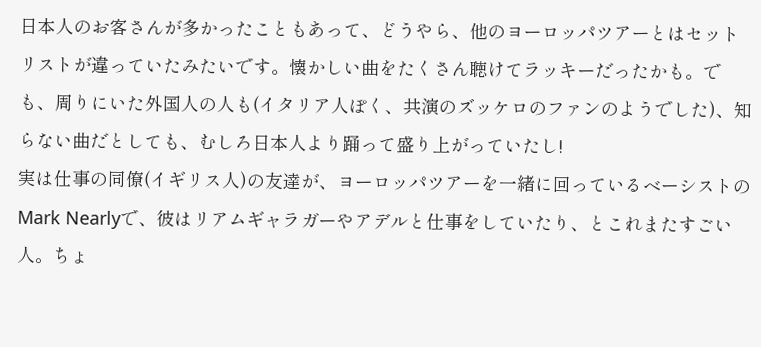日本人のお客さんが多かったこともあって、どうやら、他のヨーロッパツアーとはセットリストが違っていたみたいです。懐かしい曲をたくさん聴けてラッキーだったかも。でも、周りにいた外国人の人も(イタリア人ぽく、共演のズッケロのファンのようでした)、知らない曲だとしても、むしろ日本人より踊って盛り上がっていたし!
実は仕事の同僚(イギリス人)の友達が、ヨーロッパツアーを一緒に回っているベーシストのMark Nearlyで、彼はリアムギャラガーやアデルと仕事をしていたり、とこれまたすごい人。ちょ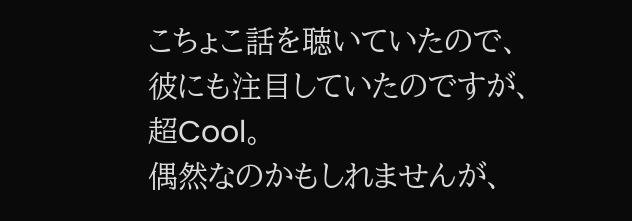こちょこ話を聴いていたので、彼にも注目していたのですが、超Cool。
偶然なのかもしれませんが、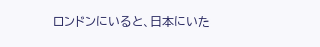ロンドンにいると、日本にいた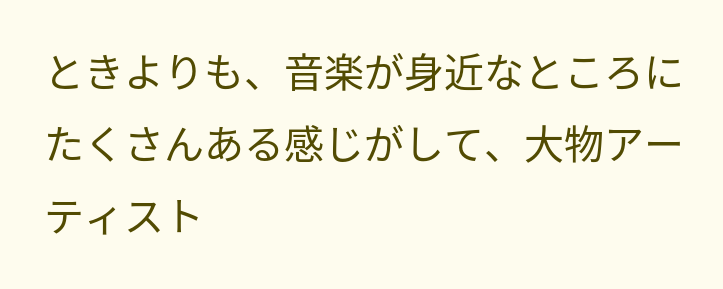ときよりも、音楽が身近なところにたくさんある感じがして、大物アーティスト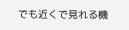でも近くで見れる機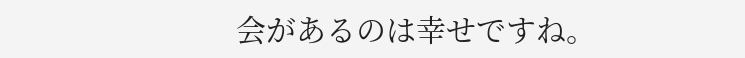会があるのは幸せですね。